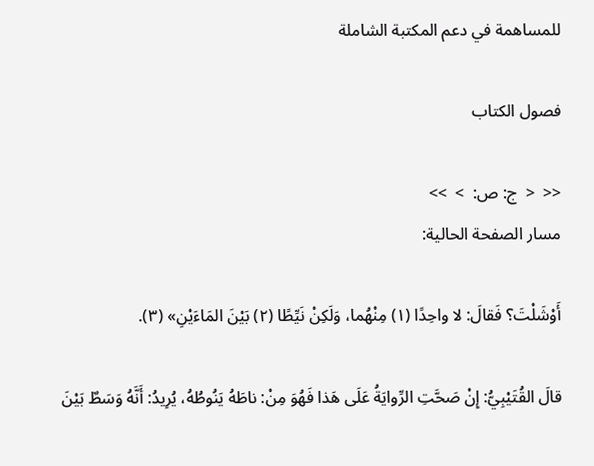للمساهمة في دعم المكتبة الشاملة

فصول الكتاب

<<  <  ج: ص:  >  >>
مسار الصفحة الحالية:

أَوْشَلْتَ؟ فَقالَ: لا واحِدًا (١) مِنْهُما، وَلَكِنْ نَيِّطًا (٢) بَيْنَ المَاءَيْنِ» (٣).

قالَ القُتَيْبِيُّ: إِنْ صَحَّتِ الرِّوايَةُ عَلَى هَذا فَهُوَ مِنْ: ناطَهُ يَنُوطُهُ، يُرِيدُ: أَنَّهُ وَسَطٌ بَيْنَ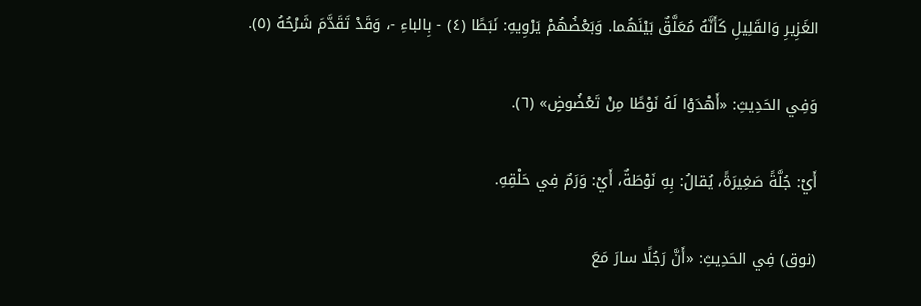الغَزِيرِ وَالقَلِيلِ كَأَنَّهُ مُعَلَّقٌ بَيْنَهُما. وَبَعْضُهُمْ يَرْوِيهِ: نَبَطًا (٤) - بِالباءِ -، وَقَدْ تَقَدَّمَ شَرْحُهُ (٥).

وَفِي الحَدِيثِ: «أَهْدَوْا لَهُ نَوْطًا مِنْ تَعْضُوضٍ» (٦).

أَيْ: جُلَّةً صَغِيرَةً، يُقالُ: بِهِ نَوْطَةٌ، أَيْ: وَرَمٌ فِي حَلْقِهِ.

(نوق) فِي الحَدِيثِ: «أَنَّ رَجُلًا سارَ مَعَ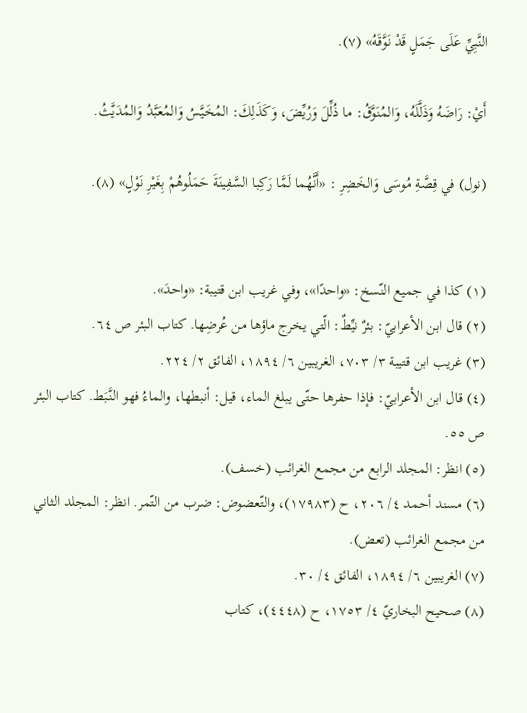النَّبِيِّ عَلَى جَمَلٍ قَدْ نَوَّقَهُ» (٧).

أَيْ: رَاضَهُ وَذَلَّلَهُ، وَالمُنَوَّقُ: ما ذُلِّلَ وَرُيِّضَ، وَكَذَلِكَ: المُخَيَّسُ وَالمُعَبَّدُ وَالمُدَيَّثُ.

(نول) في قِصَّةِ مُوسَى وَالخَضِرِ : «أَنَّهُما لَمَّا رَكِبا السَّفِينَةَ حَمَلُوهُمْ بِغَيْرِ نَوْلٍ» (٨).


(١) كذا في جميع النّسخ: «واحدًا»، وفي غريب ابن قتيبة: «واحدَ».
(٢) قال ابن الأعرابيّ: بئرٌ نيِّطٌ: الّتي يخرج ماؤها من عُرضِها. كتاب البئر ص ٦٤.
(٣) غريب ابن قتيبة ٣/ ٧٠٣، الغريبين ٦/ ١٨٩٤، الفائق ٢/ ٢٢٤.
(٤) قال ابن الأعرابيّ: فإذا حفرها حتّى يبلغ الماء، قيل: أنبطها، والماءُ فهو النَّبَط. كتاب البئر ص ٥٥.
(٥) انظر: المجلد الرابع من مجمع الغرائب (خسف).
(٦) مسند أحمد ٤/ ٢٠٦، ح (١٧٩٨٣)، والتّعضوض: ضرب من التّمر. انظر: المجلد الثاني من مجمع الغرائب (تعض).
(٧) الغريبين ٦/ ١٨٩٤، الفائق ٤/ ٣٠.
(٨) صحيح البخاريّ ٤/ ١٧٥٣، ح (٤٤٤٨)، كتاب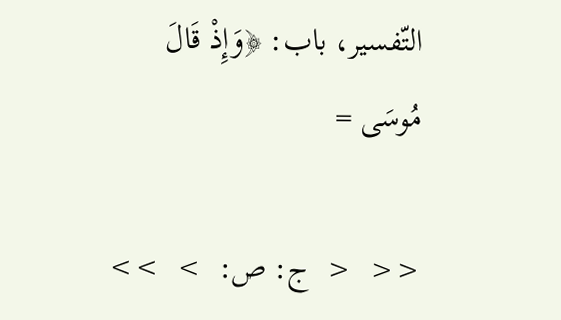التّفسير، باب: ﴿وَإِذْ قَالَ مُوسَى =

<<  <  ج: ص:  >  >>